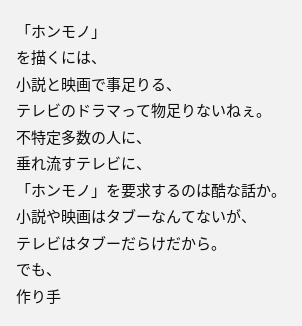「ホンモノ」
を描くには、
小説と映画で事足りる、
テレビのドラマって物足りないねぇ。
不特定多数の人に、
垂れ流すテレビに、
「ホンモノ」を要求するのは酷な話か。
小説や映画はタブーなんてないが、
テレビはタブーだらけだから。
でも、
作り手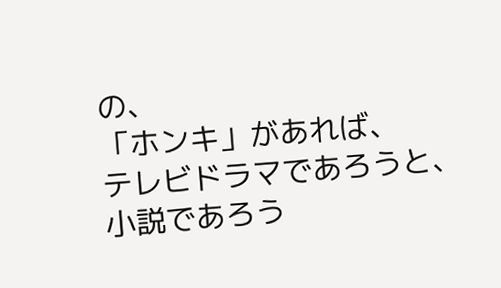の、
「ホンキ」があれば、
テレビドラマであろうと、
小説であろう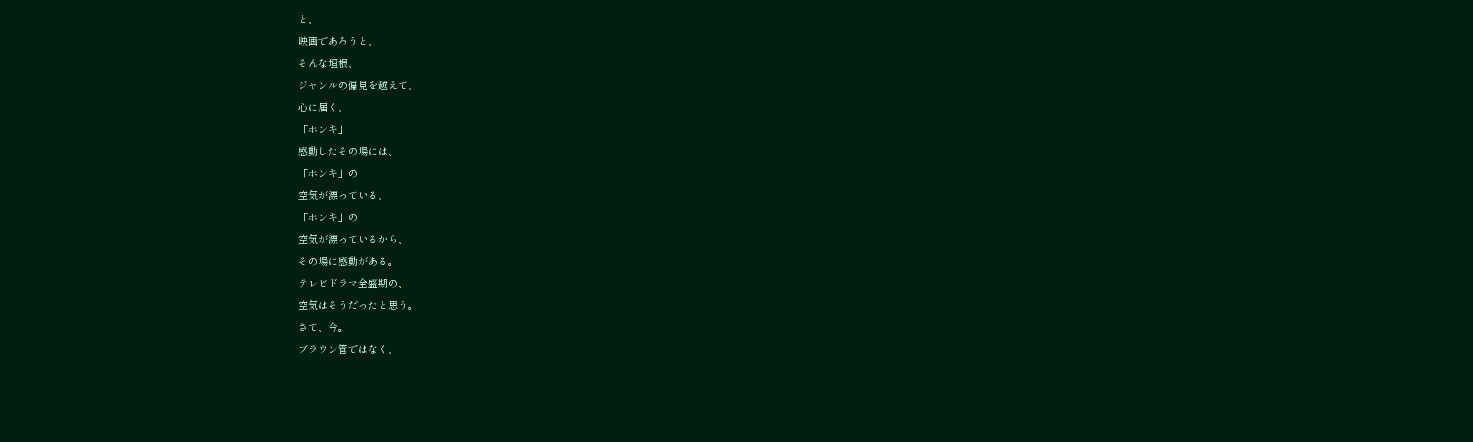と、
映画であろうと、
そんな垣根、
ジャンルの偏見を越えて、
心に届く、
「ホンキ」
感動したその場には、
「ホンキ」の
空気が漂っている、
「ホンキ」の
空気が漂っているから、
その場に感動がある。
テレビドラマ全盛期の、
空気はそうだったと思う。
さて、今。
ブラウン管ではなく、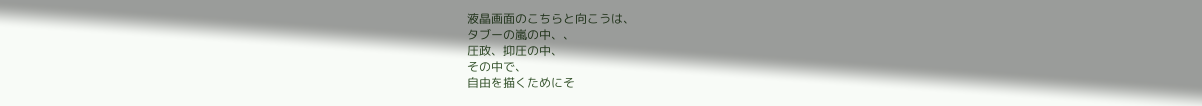液晶画面のこちらと向こうは、
タブーの嵐の中、、
圧政、抑圧の中、
その中で、
自由を描くためにそ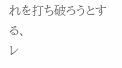れを打ち破ろうとする、
レ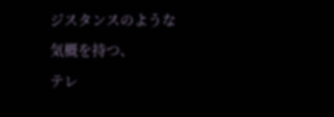ジスタンスのような気概を持つ、
テレ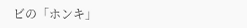ビの「ホンキ」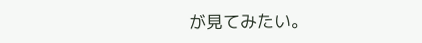が見てみたい。